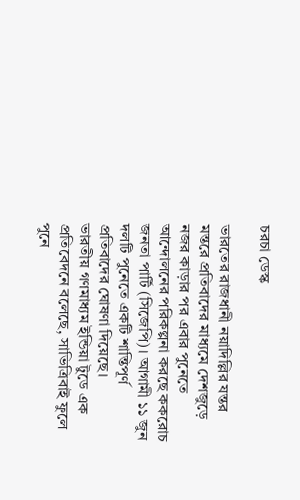চরচা ডেস্ক

ভারতের রাজধানী নয়াদিল্লির যন্তর মন্তরে প্রতিবাদের মাধ্যমে দেশজুড়ে নজর কাড়ার পর এবার পুনেতে আন্দোলনের পরিকল্পনা করছে ককরোচ জনতা পার্টি (সিজেপি)। আগামী ১১ জুন দলটি পুনেতে একটি শান্তিপূর্ণ প্রতিবাদের ঘোষণা দিয়েছে।
ভারতীয় গণমাধ্যম ইন্ডিয়া টুডে এক প্রতিবেদনে বলেছে, সাভিত্রিবাই ফুলে পুনে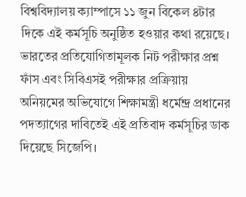বিশ্ববিদ্যালয় ক্যাম্পাসে ১১ জুন বিকেল ৪টার দিকে এই কর্মসূচি অনুষ্ঠিত হওয়ার কথা রয়েছে।
ভারতের প্রতিযোগিতামূলক নিট পরীক্ষার প্রশ্ন ফাঁস এবং সিবিএসই পরীক্ষার প্রক্রিয়ায় অনিয়মের অভিযোগে শিক্ষামন্ত্রী ধর্মেন্দ্র প্রধানের পদত্যাগের দাবিতেই এই প্রতিবাদ কর্মসূচির ডাক দিয়েছে সিজেপি।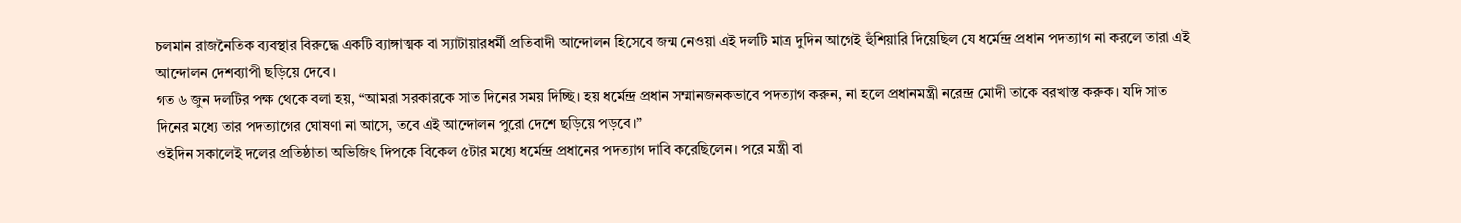চলমান রাজনৈতিক ব্যবস্থার বিরুদ্ধে একটি ব্যাঙ্গাত্মক বা স্যাটায়ারধর্মী প্রতিবাদী আন্দোলন হিসেবে জন্ম নেওয়া এই দলটি মাত্র দুদিন আগেই হুঁশিয়ারি দিয়েছিল যে ধর্মেন্দ্র প্রধান পদত্যাগ না করলে তারা এই আন্দোলন দেশব্যাপী ছড়িয়ে দেবে।
গত ৬ জুন দলটির পক্ষ থেকে বলা হয়, “আমরা সরকারকে সাত দিনের সময় দিচ্ছি। হয় ধর্মেন্দ্র প্রধান সম্মানজনকভাবে পদত্যাগ করুন, না হলে প্রধানমন্ত্রী নরেন্দ্র মোদী তাকে বরখাস্ত করুক। যদি সাত দিনের মধ্যে তার পদত্যাগের ঘোষণা না আসে, তবে এই আন্দোলন পুরো দেশে ছড়িয়ে পড়বে।”
ওইদিন সকালেই দলের প্রতিষ্ঠাতা অভিজিৎ দিপকে বিকেল ৫টার মধ্যে ধর্মেন্দ্র প্রধানের পদত্যাগ দাবি করেছিলেন। পরে মন্ত্রী বা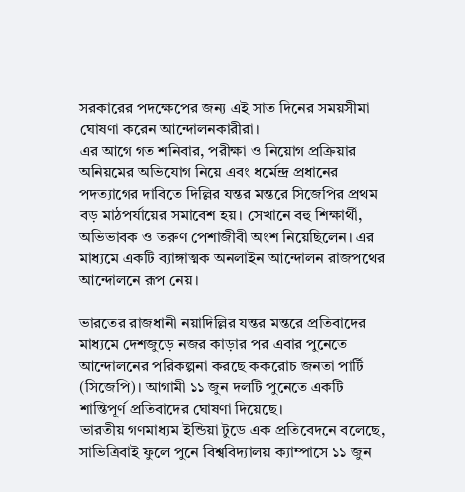সরকারের পদক্ষেপের জন্য এই সাত দিনের সময়সীমা ঘোষণা করেন আন্দোলনকারীরা।
এর আগে গত শনিবার, পরীক্ষা ও নিয়োগ প্রক্রিয়ার অনিয়মের অভিযোগ নিয়ে এবং ধর্মেন্দ্র প্রধানের পদত্যাগের দাবিতে দিল্লির যন্তর মন্তরে সিজেপির প্রথম বড় মাঠপর্যায়ের সমাবেশ হয়। সেখানে বহু শিক্ষার্থী, অভিভাবক ও তরুণ পেশাজীবী অংশ নিয়েছিলেন। এর মাধ্যমে একটি ব্যাঙ্গাত্মক অনলাইন আন্দোলন রাজপথের আন্দোলনে রূপ নেয়।

ভারতের রাজধানী নয়াদিল্লির যন্তর মন্তরে প্রতিবাদের মাধ্যমে দেশজুড়ে নজর কাড়ার পর এবার পুনেতে আন্দোলনের পরিকল্পনা করছে ককরোচ জনতা পার্টি (সিজেপি)। আগামী ১১ জুন দলটি পুনেতে একটি শান্তিপূর্ণ প্রতিবাদের ঘোষণা দিয়েছে।
ভারতীয় গণমাধ্যম ইন্ডিয়া টুডে এক প্রতিবেদনে বলেছে, সাভিত্রিবাই ফুলে পুনে বিশ্ববিদ্যালয় ক্যাম্পাসে ১১ জুন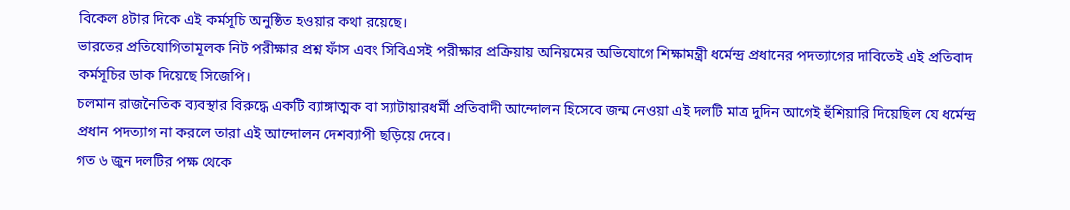বিকেল ৪টার দিকে এই কর্মসূচি অনুষ্ঠিত হওয়ার কথা রয়েছে।
ভারতের প্রতিযোগিতামূলক নিট পরীক্ষার প্রশ্ন ফাঁস এবং সিবিএসই পরীক্ষার প্রক্রিয়ায় অনিয়মের অভিযোগে শিক্ষামন্ত্রী ধর্মেন্দ্র প্রধানের পদত্যাগের দাবিতেই এই প্রতিবাদ কর্মসূচির ডাক দিয়েছে সিজেপি।
চলমান রাজনৈতিক ব্যবস্থার বিরুদ্ধে একটি ব্যাঙ্গাত্মক বা স্যাটায়ারধর্মী প্রতিবাদী আন্দোলন হিসেবে জন্ম নেওয়া এই দলটি মাত্র দুদিন আগেই হুঁশিয়ারি দিয়েছিল যে ধর্মেন্দ্র প্রধান পদত্যাগ না করলে তারা এই আন্দোলন দেশব্যাপী ছড়িয়ে দেবে।
গত ৬ জুন দলটির পক্ষ থেকে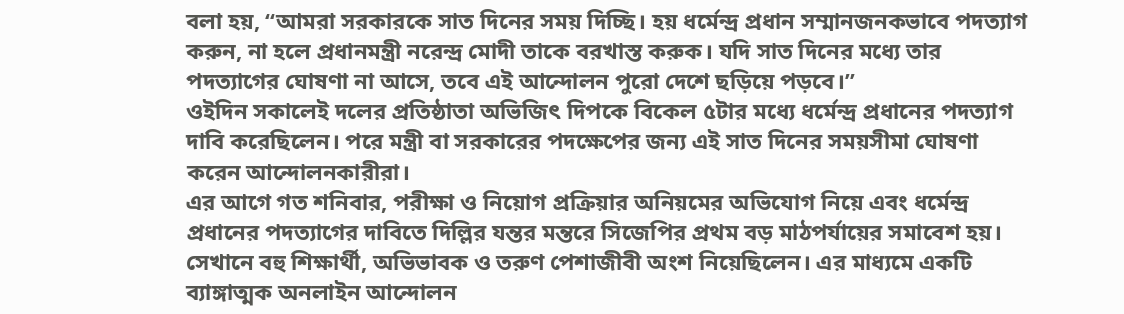বলা হয়, “আমরা সরকারকে সাত দিনের সময় দিচ্ছি। হয় ধর্মেন্দ্র প্রধান সম্মানজনকভাবে পদত্যাগ করুন, না হলে প্রধানমন্ত্রী নরেন্দ্র মোদী তাকে বরখাস্ত করুক। যদি সাত দিনের মধ্যে তার পদত্যাগের ঘোষণা না আসে, তবে এই আন্দোলন পুরো দেশে ছড়িয়ে পড়বে।”
ওইদিন সকালেই দলের প্রতিষ্ঠাতা অভিজিৎ দিপকে বিকেল ৫টার মধ্যে ধর্মেন্দ্র প্রধানের পদত্যাগ দাবি করেছিলেন। পরে মন্ত্রী বা সরকারের পদক্ষেপের জন্য এই সাত দিনের সময়সীমা ঘোষণা করেন আন্দোলনকারীরা।
এর আগে গত শনিবার, পরীক্ষা ও নিয়োগ প্রক্রিয়ার অনিয়মের অভিযোগ নিয়ে এবং ধর্মেন্দ্র প্রধানের পদত্যাগের দাবিতে দিল্লির যন্তর মন্তরে সিজেপির প্রথম বড় মাঠপর্যায়ের সমাবেশ হয়। সেখানে বহু শিক্ষার্থী, অভিভাবক ও তরুণ পেশাজীবী অংশ নিয়েছিলেন। এর মাধ্যমে একটি ব্যাঙ্গাত্মক অনলাইন আন্দোলন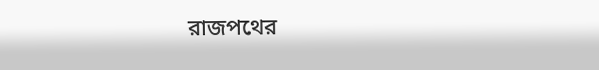রাজপথের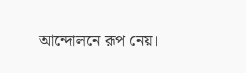আন্দোলনে রূপ নেয়।